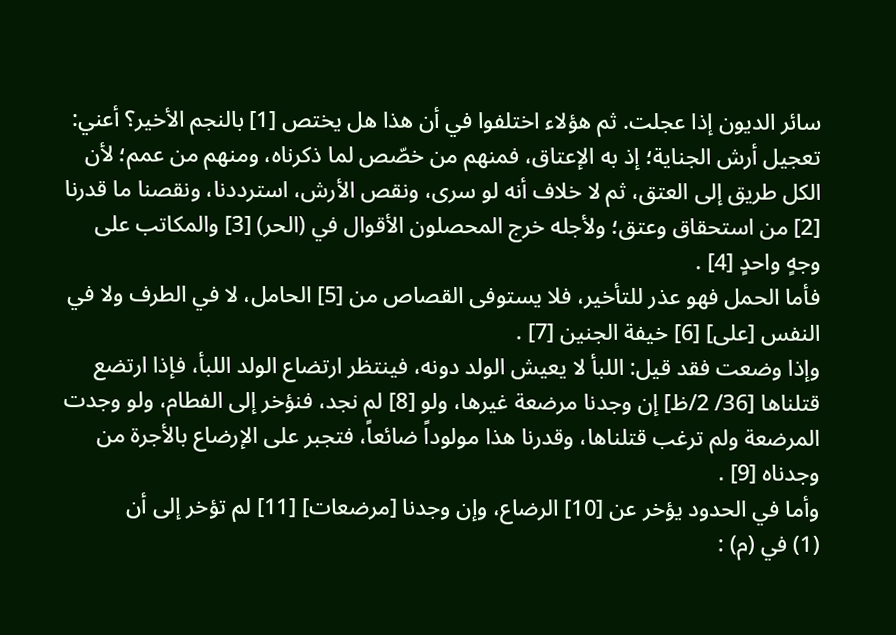سائر الديون إذا عجلت. ثم هؤلاء اختلفوا في أن هذا هل يختص [1] بالنجم الأخير؟ أعني: تعجيل أرش الجناية؛ إذ به الإعتاق، فمنهم من خصّص لما ذكرناه، ومنهم من عمم؛ لأن الكل طريق إلى العتق، ثم لا خلاف أنه لو سرى، ونقص الأرش، استرددنا، ونقصنا ما قدرنا [2] من استحقاق وعتق؛ ولأجله خرج المحصلون الأقوال في (الحر) [3] والمكاتب على وجهٍ واحدٍ [4] .
فأما الحمل فهو عذر للتأخير، فلا يستوفى القصاص من [5] الحامل، لا في الطرف ولا في النفس [على] [6] خيفة الجنين [7] .
وإذا وضعت فقد قيل: اللبأ لا يعيش الولد دونه، فينتظر ارتضاع الولد اللبأ، فإذا ارتضع قتلناها [36/ 2/ظ] إن وجدنا مرضعة غيرها، ولو [8] لم نجد، فنؤخر إلى الفطام، ولو وجدت المرضعة ولم ترغب قتلناها، وقدرنا هذا مولوداً ضائعاً، فتجبر على الإرضاع بالأجرة من وجدناه [9] .
وأما في الحدود يؤخر عن [10] الرضاع، وإن وجدنا [مرضعات] [11] لم تؤخر إلى أن
(1) في (م) :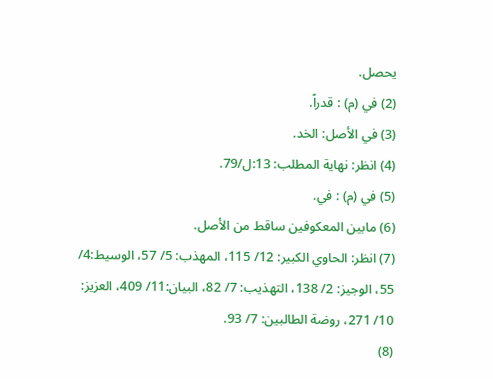يحصل.
(2) في (م) : قدراً.
(3) في الأصل: الخد.
(4) انظر: نهاية المطلب: 13:ل/79.
(5) في (م) : في.
(6) مابين المعكوفين ساقط من الأصل.
(7) انظر: الحاوي الكبير: 12/ 115، المهذب: 5/ 57، الوسيط:4/ 55، الوجيز: 2/ 138، التهذيب: 7/ 82، البيان:11/ 409، العزيز: 10/ 271، روضة الطالبين: 7/ 93.
(8)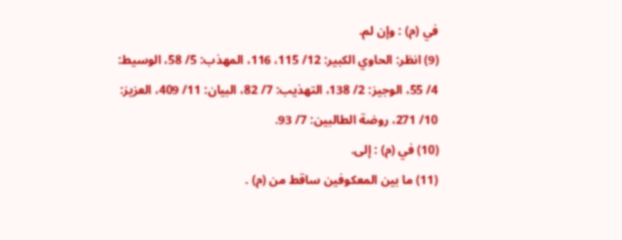في (م) : وإن لم.
(9) انظر: الحاوي الكبير: 12/ 115، 116، المهذب: 5/ 58، الوسيط: 4/ 55، الوجيز: 2/ 138، التهذيب: 7/ 82، البيان: 11/ 409، العزيز: 10/ 271، روضة الطالبين: 7/ 93.
(10) في (م) : إلى.
(11) ما بين المعكوفين ساقط من (م) .